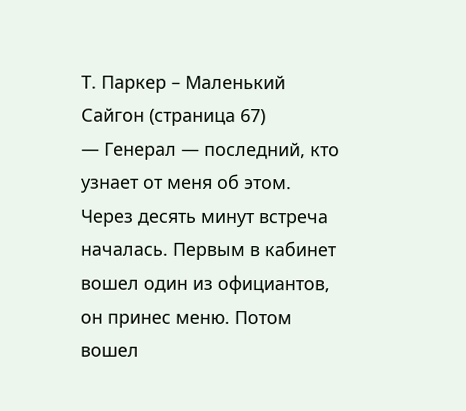Т. Паркер – Маленький Сайгон (страница 67)
— Генерал — последний, кто узнает от меня об этом.
Через десять минут встреча началась. Первым в кабинет вошел один из официантов, он принес меню. Потом вошел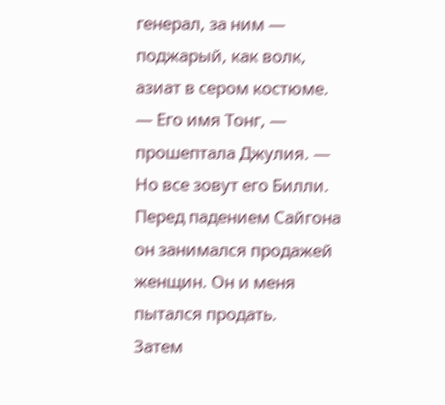генерал, за ним — поджарый, как волк, азиат в сером костюме.
— Его имя Тонг, — прошептала Джулия. — Но все зовут его Билли. Перед падением Сайгона он занимался продажей женщин. Он и меня пытался продать.
Затем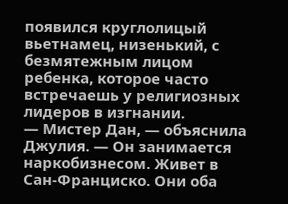появился круглолицый вьетнамец, низенький, с безмятежным лицом ребенка, которое часто встречаешь у религиозных лидеров в изгнании.
— Мистер Дан, — объяснила Джулия. — Он занимается наркобизнесом. Живет в Сан-Франциско. Они оба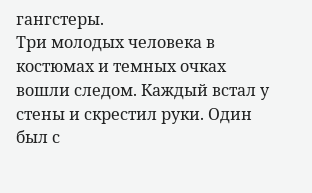гангстеры.
Три молодых человека в костюмах и темных очках вошли следом. Каждый встал у стены и скрестил руки. Один был с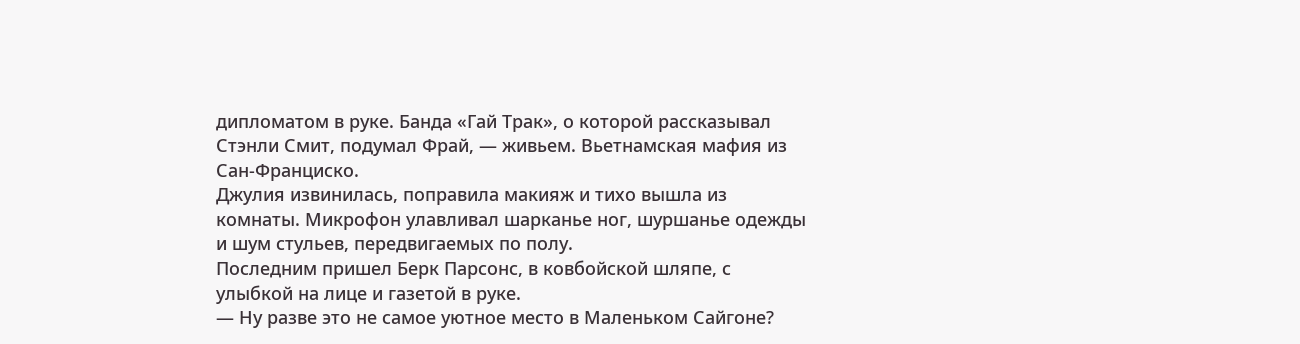дипломатом в руке. Банда «Гай Трак», о которой рассказывал Стэнли Смит, подумал Фрай, — живьем. Вьетнамская мафия из Сан-Франциско.
Джулия извинилась, поправила макияж и тихо вышла из комнаты. Микрофон улавливал шарканье ног, шуршанье одежды и шум стульев, передвигаемых по полу.
Последним пришел Берк Парсонс, в ковбойской шляпе, с улыбкой на лице и газетой в руке.
— Ну разве это не самое уютное место в Маленьком Сайгоне?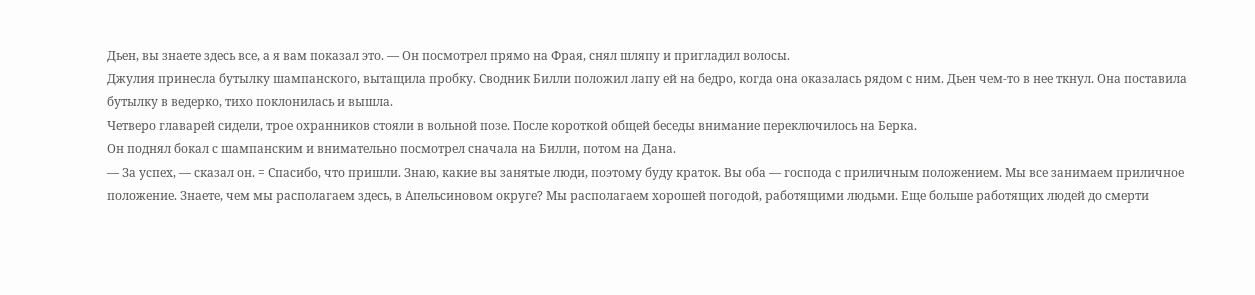Дьен, вы знаете здесь все, а я вам показал это. — Он посмотрел прямо на Фрая, снял шляпу и пригладил волосы.
Джулия принесла бутылку шампанского, вытащила пробку. Сводник Билли положил лапу ей на бедро, когда она оказалась рядом с ним. Дьен чем-то в нее ткнул. Она поставила бутылку в ведерко, тихо поклонилась и вышла.
Четверо главарей сидели, трое охранников стояли в вольной позе. После короткой общей беседы внимание переключилось на Берка.
Он поднял бокал с шампанским и внимательно посмотрел сначала на Билли, потом на Дана.
— За успех, — сказал он. = Спасибо, что пришли. Знаю, какие вы занятые люди, поэтому буду краток. Вы оба — господа с приличным положением. Мы все занимаем приличное положение. Знаете, чем мы располагаем здесь, в Апельсиновом округе? Мы располагаем хорошей погодой, работящими людьми. Еще больше работящих людей до смерти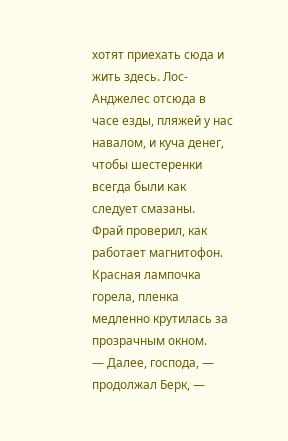хотят приехать сюда и жить здесь. Лос-Анджелес отсюда в часе езды, пляжей у нас навалом, и куча денег, чтобы шестеренки всегда были как следует смазаны.
Фрай проверил, как работает магнитофон. Красная лампочка горела, пленка медленно крутилась за прозрачным окном.
— Далее, господа, — продолжал Берк, —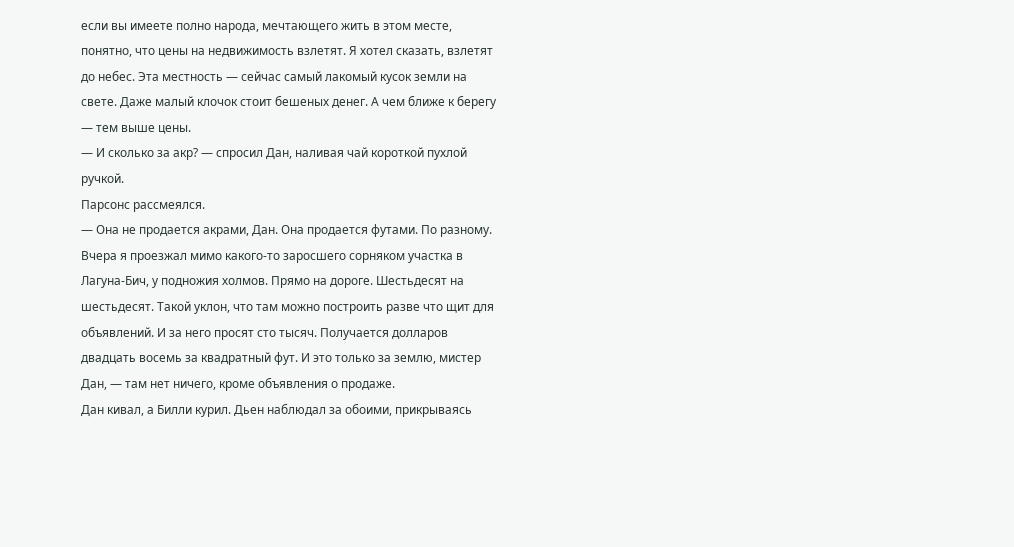если вы имеете полно народа, мечтающего жить в этом месте, понятно, что цены на недвижимость взлетят. Я хотел сказать, взлетят до небес. Эта местность — сейчас самый лакомый кусок земли на свете. Даже малый клочок стоит бешеных денег. А чем ближе к берегу — тем выше цены.
— И сколько за акр? — спросил Дан, наливая чай короткой пухлой ручкой.
Парсонс рассмеялся.
— Она не продается акрами, Дан. Она продается футами. По разному. Вчера я проезжал мимо какого-то заросшего сорняком участка в Лагуна-Бич, у подножия холмов. Прямо на дороге. Шестьдесят на шестьдесят. Такой уклон, что там можно построить разве что щит для объявлений. И за него просят сто тысяч. Получается долларов двадцать восемь за квадратный фут. И это только за землю, мистер Дан, — там нет ничего, кроме объявления о продаже.
Дан кивал, а Билли курил. Дьен наблюдал за обоими, прикрываясь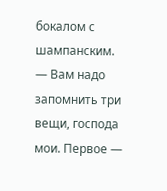бокалом с шампанским.
— Вам надо запомнить три вещи, господа мои. Первое —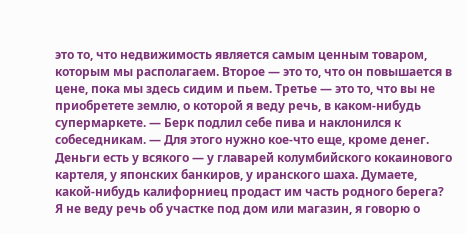это то, что недвижимость является самым ценным товаром, которым мы располагаем. Второе — это то, что он повышается в цене, пока мы здесь сидим и пьем. Третье — это то, что вы не приобретете землю, о которой я веду речь, в каком-нибудь супермаркете. — Берк подлил себе пива и наклонился к собеседникам. — Для этого нужно кое-что еще, кроме денег. Деньги есть у всякого — у главарей колумбийского кокаинового картеля, у японских банкиров, у иранского шаха. Думаете, какой-нибудь калифорниец продаст им часть родного берега? Я не веду речь об участке под дом или магазин, я говорю о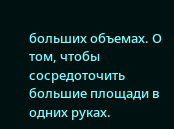больших объемах. О том, чтобы сосредоточить большие площади в одних руках.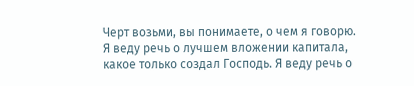Черт возьми, вы понимаете, о чем я говорю. Я веду речь о лучшем вложении капитала, какое только создал Господь. Я веду речь о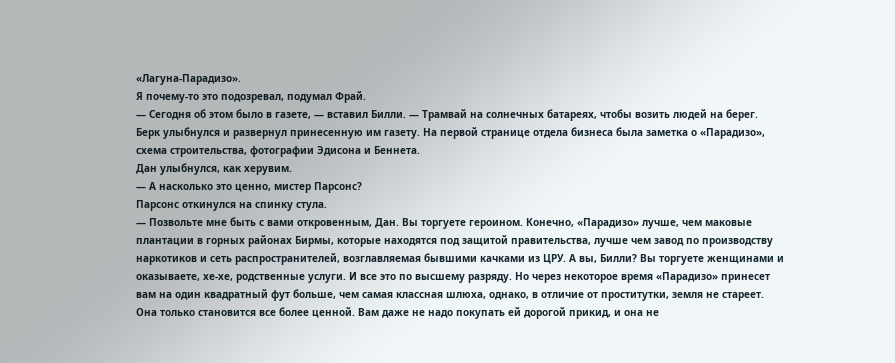«Лагуна-Парадизо».
Я почему-то это подозревал, подумал Фрай.
— Сегодня об этом было в газете, — вставил Билли. — Трамвай на солнечных батареях, чтобы возить людей на берег.
Берк улыбнулся и развернул принесенную им газету. На первой странице отдела бизнеса была заметка о «Парадизо», схема строительства, фотографии Эдисона и Беннета.
Дан улыбнулся, как херувим.
— А насколько это ценно, мистер Парсонс?
Парсонс откинулся на спинку стула.
— Позвольте мне быть с вами откровенным, Дан. Вы торгуете героином. Конечно, «Парадизо» лучше, чем маковые плантации в горных районах Бирмы, которые находятся под защитой правительства, лучше чем завод по производству наркотиков и сеть распространителей, возглавляемая бывшими качками из ЦРУ. А вы, Билли? Вы торгуете женщинами и оказываете, хе-хе, родственные услуги. И все это по высшему разряду. Но через некоторое время «Парадизо» принесет вам на один квадратный фут больше, чем самая классная шлюха, однако, в отличие от проститутки, земля не стареет. Она только становится все более ценной. Вам даже не надо покупать ей дорогой прикид, и она не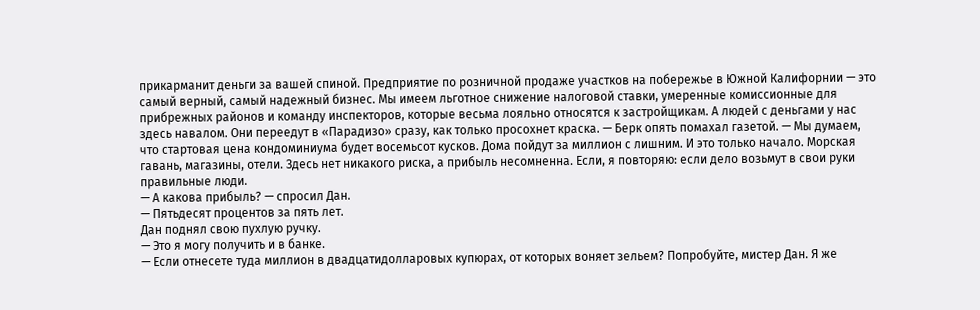прикарманит деньги за вашей спиной. Предприятие по розничной продаже участков на побережье в Южной Калифорнии — это самый верный, самый надежный бизнес. Мы имеем льготное снижение налоговой ставки, умеренные комиссионные для прибрежных районов и команду инспекторов, которые весьма лояльно относятся к застройщикам. А людей с деньгами у нас здесь навалом. Они переедут в «Парадизо» сразу, как только просохнет краска. — Берк опять помахал газетой. — Мы думаем, что стартовая цена кондоминиума будет восемьсот кусков. Дома пойдут за миллион с лишним. И это только начало. Морская гавань, магазины, отели. Здесь нет никакого риска, а прибыль несомненна. Если, я повторяю: если дело возьмут в свои руки правильные люди.
— А какова прибыль? — спросил Дан.
— Пятьдесят процентов за пять лет.
Дан поднял свою пухлую ручку.
— Это я могу получить и в банке.
— Если отнесете туда миллион в двадцатидолларовых купюрах, от которых воняет зельем? Попробуйте, мистер Дан. Я же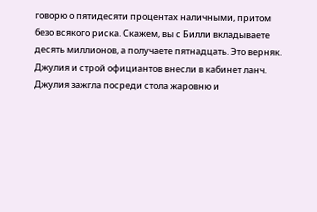говорю о пятидесяти процентах наличными, притом безо всякого риска. Скажем, вы с Билли вкладываете десять миллионов, а получаете пятнадцать. Это верняк.
Джулия и строй официантов внесли в кабинет ланч. Джулия зажгла посреди стола жаровню и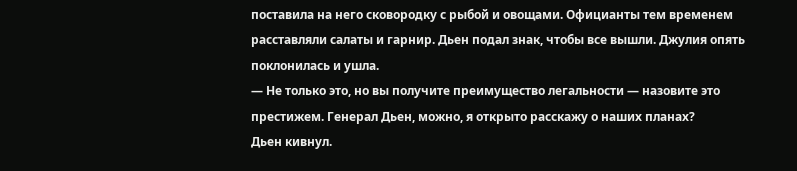поставила на него сковородку с рыбой и овощами. Официанты тем временем расставляли салаты и гарнир. Дьен подал знак, чтобы все вышли. Джулия опять поклонилась и ушла.
— Не только это, но вы получите преимущество легальности — назовите это престижем. Генерал Дьен, можно, я открыто расскажу о наших планах?
Дьен кивнул.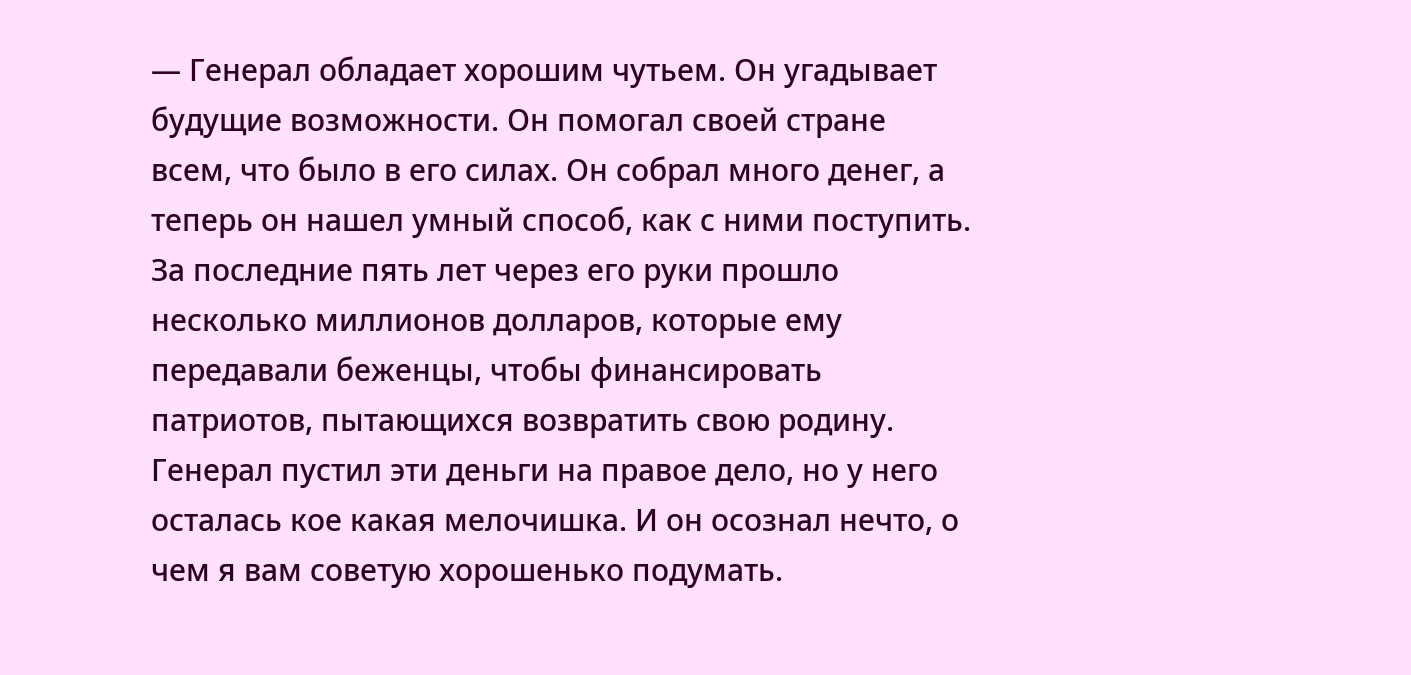— Генерал обладает хорошим чутьем. Он угадывает будущие возможности. Он помогал своей стране всем, что было в его силах. Он собрал много денег, а теперь он нашел умный способ, как с ними поступить. За последние пять лет через его руки прошло несколько миллионов долларов, которые ему передавали беженцы, чтобы финансировать патриотов, пытающихся возвратить свою родину. Генерал пустил эти деньги на правое дело, но у него осталась кое какая мелочишка. И он осознал нечто, о чем я вам советую хорошенько подумать.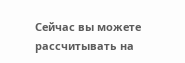Сейчас вы можете рассчитывать на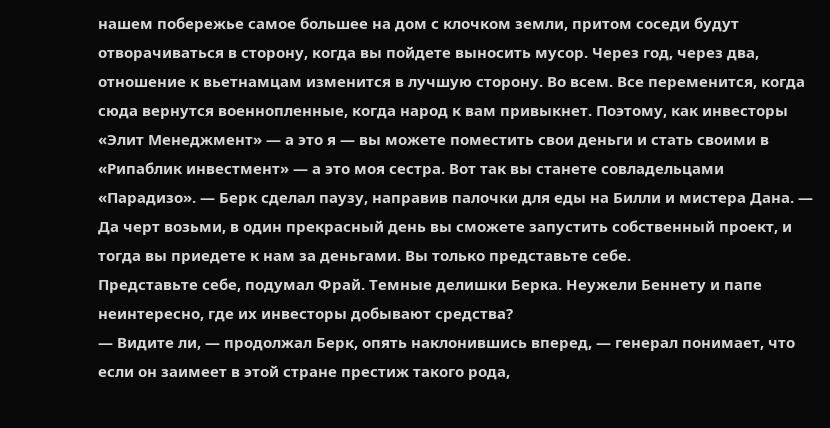нашем побережье самое большее на дом с клочком земли, притом соседи будут отворачиваться в сторону, когда вы пойдете выносить мусор. Через год, через два, отношение к вьетнамцам изменится в лучшую сторону. Во всем. Все переменится, когда сюда вернутся военнопленные, когда народ к вам привыкнет. Поэтому, как инвесторы «Элит Менеджмент» — а это я — вы можете поместить свои деньги и стать своими в «Рипаблик инвестмент» — а это моя сестра. Вот так вы станете совладельцами «Парадизо». — Берк сделал паузу, направив палочки для еды на Билли и мистера Дана. — Да черт возьми, в один прекрасный день вы сможете запустить собственный проект, и тогда вы приедете к нам за деньгами. Вы только представьте себе.
Представьте себе, подумал Фрай. Темные делишки Берка. Неужели Беннету и папе неинтересно, где их инвесторы добывают средства?
— Видите ли, — продолжал Берк, опять наклонившись вперед, — генерал понимает, что если он заимеет в этой стране престиж такого рода,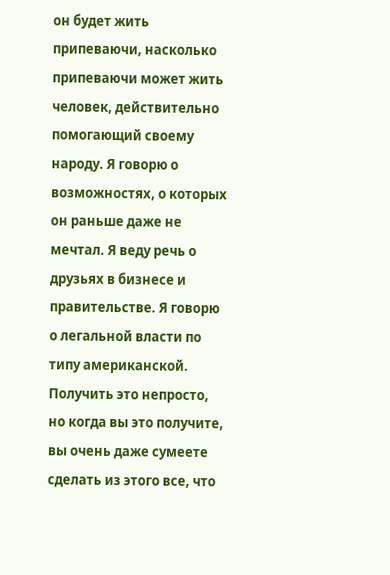он будет жить припеваючи, насколько припеваючи может жить человек, действительно помогающий своему народу. Я говорю о возможностях, о которых он раньше даже не мечтал. Я веду речь о друзьях в бизнесе и правительстве. Я говорю о легальной власти по типу американской. Получить это непросто, но когда вы это получите, вы очень даже сумеете сделать из этого все, что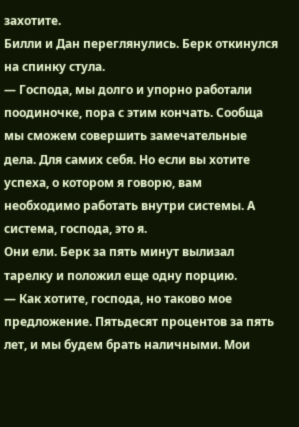захотите.
Билли и Дан переглянулись. Берк откинулся на спинку стула.
— Господа, мы долго и упорно работали поодиночке, пора с этим кончать. Сообща мы сможем совершить замечательные дела. Для самих себя. Но если вы хотите успеха, о котором я говорю, вам необходимо работать внутри системы. А система, господа, это я.
Они ели. Берк за пять минут вылизал тарелку и положил еще одну порцию.
— Как хотите, господа, но таково мое предложение. Пятьдесят процентов за пять лет, и мы будем брать наличными. Мои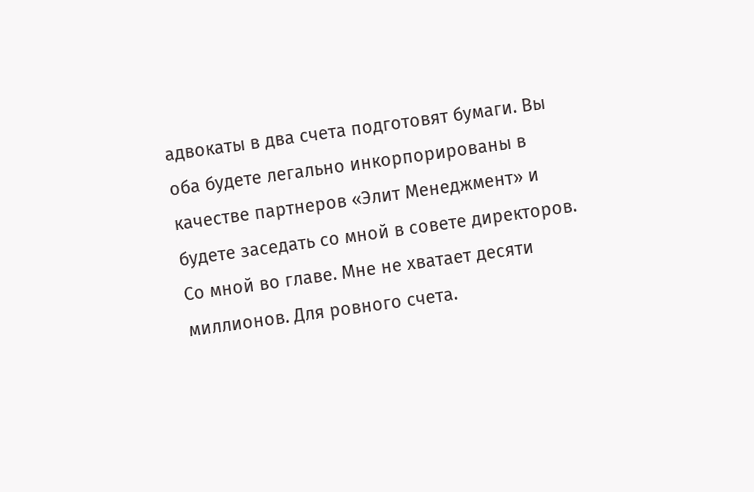адвокаты в два счета подготовят бумаги. Вы оба будете легально инкорпорированы в качестве партнеров «Элит Менеджмент» и будете заседать со мной в совете директоров. Со мной во главе. Мне не хватает десяти миллионов. Для ровного счета.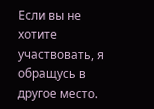Если вы не хотите участвовать, я обращусь в другое место.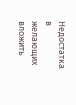Недостатка в желающих вложить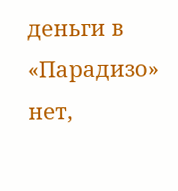деньги в «Парадизо» нет,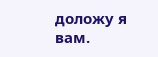доложу я вам.